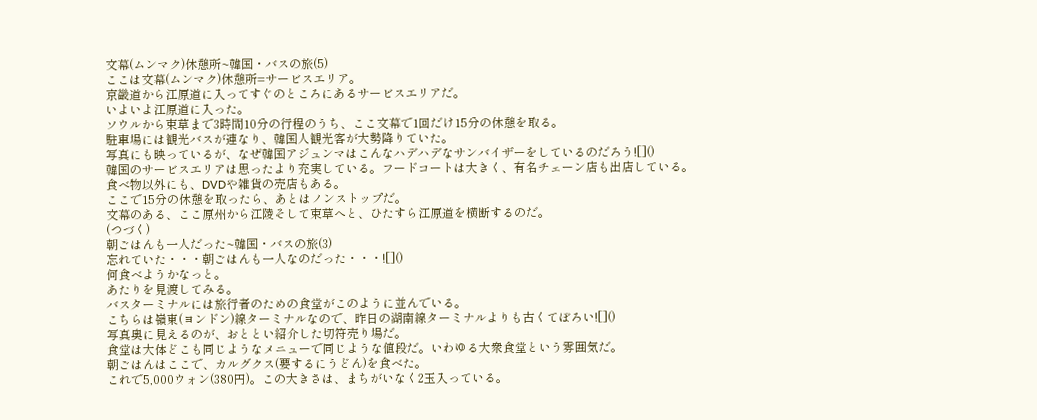文幕(ムンマク)休憩所~韓国・バスの旅(5)
ここは文幕(ムンマク)休憩所=サービスエリア。
京畿道から江原道に入ってすぐのところにあるサービスエリアだ。
いよいよ江原道に入った。
ソウルから束草まで3時間10分の行程のうち、ここ文幕で1回だけ15分の休憩を取る。
駐車場には観光バスが連なり、韓国人観光客が大勢降りていた。
写真にも映っているが、なぜ韓国アジュンマはこんなハデハデなサンバイザーをしているのだろう![]()
韓国のサービスエリアは思ったより充実している。フードコートは大きく、有名チェーン店も出店している。
食べ物以外にも、DVDや雑貨の売店もある。
ここで15分の休憩を取ったら、あとはノンストップだ。
文幕のある、ここ原州から江陵そして束草へと、ひたすら江原道を横断するのだ。
(つづく)
朝ごはんも一人だった~韓国・バスの旅(3)
忘れていた・・・朝ごはんも一人なのだった・・・![]()
何食べようかなっと。
あたりを見渡してみる。
バスターミナルには旅行者のための食堂がこのように並んでいる。
こちらは嶺東(ヨンドン)線ターミナルなので、昨日の湖南線ターミナルよりも古くてぼろい![]()
写真奥に見えるのが、おととい紹介した切符売り場だ。
食堂は大体どこも同じようなメニューで同じような値段だ。いわゆる大衆食堂という雰囲気だ。
朝ごはんはここで、カルグクス(要するにうどん)を食べた。
これで5,000ウォン(380円)。この大きさは、まちがいなく2玉入っている。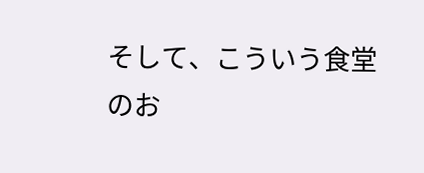そして、こういう食堂のお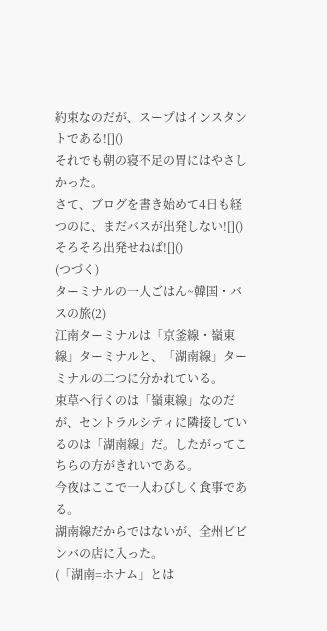約束なのだが、スープはインスタントである![]()
それでも朝の寝不足の胃にはやさしかった。
さて、ブログを書き始めて4日も経つのに、まだバスが出発しない![]()
そろそろ出発せねば![]()
(つづく)
ターミナルの一人ごはん~韓国・バスの旅(2)
江南ターミナルは「京釜線・嶺東線」ターミナルと、「湖南線」ターミナルの二つに分かれている。
束草へ行くのは「嶺東線」なのだが、セントラルシティに隣接しているのは「湖南線」だ。したがってこちらの方がきれいである。
今夜はここで一人わびしく食事である。
湖南線だからではないが、全州ビビンバの店に入った。
(「湖南=ホナム」とは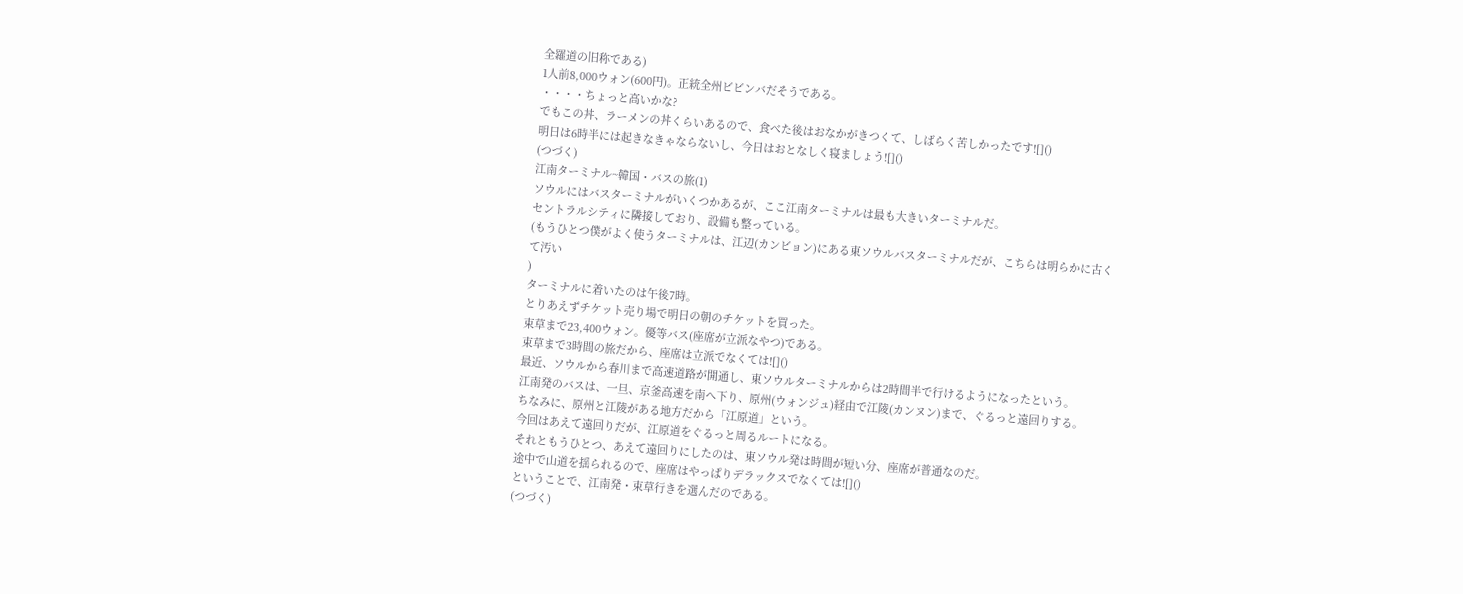全羅道の旧称である)
1人前8,000ウォン(600円)。正統全州ビビンバだそうである。
・・・・ちょっと高いかな?
でもこの丼、ラーメンの丼くらいあるので、食べた後はおなかがきつくて、しばらく苦しかったです![]()
明日は6時半には起きなきゃならないし、今日はおとなしく寝ましょう![]()
(つづく)
江南ターミナル~韓国・バスの旅(1)
ソウルにはバスターミナルがいくつかあるが、ここ江南ターミナルは最も大きいターミナルだ。
セントラルシティに隣接しており、設備も整っている。
(もうひとつ僕がよく使うターミナルは、江辺(カンビョン)にある東ソウルバスターミナルだが、こちらは明らかに古くて汚い
)
ターミナルに着いたのは午後7時。
とりあえずチケット売り場で明日の朝のチケットを買った。
束草まで23,400ウォン。優等バス(座席が立派なやつ)である。
束草まで3時間の旅だから、座席は立派でなくては![]()
最近、ソウルから春川まで高速道路が開通し、東ソウルターミナルからは2時間半で行けるようになったという。
江南発のバスは、一旦、京釜高速を南へ下り、原州(ウォンジュ)経由で江陵(カンヌン)まで、ぐるっと遠回りする。
ちなみに、原州と江陵がある地方だから「江原道」という。
今回はあえて遠回りだが、江原道をぐるっと周るルートになる。
それともうひとつ、あえて遠回りにしたのは、東ソウル発は時間が短い分、座席が普通なのだ。
途中で山道を揺られるので、座席はやっぱりデラックスでなくては![]()
ということで、江南発・束草行きを選んだのである。
(つづく)